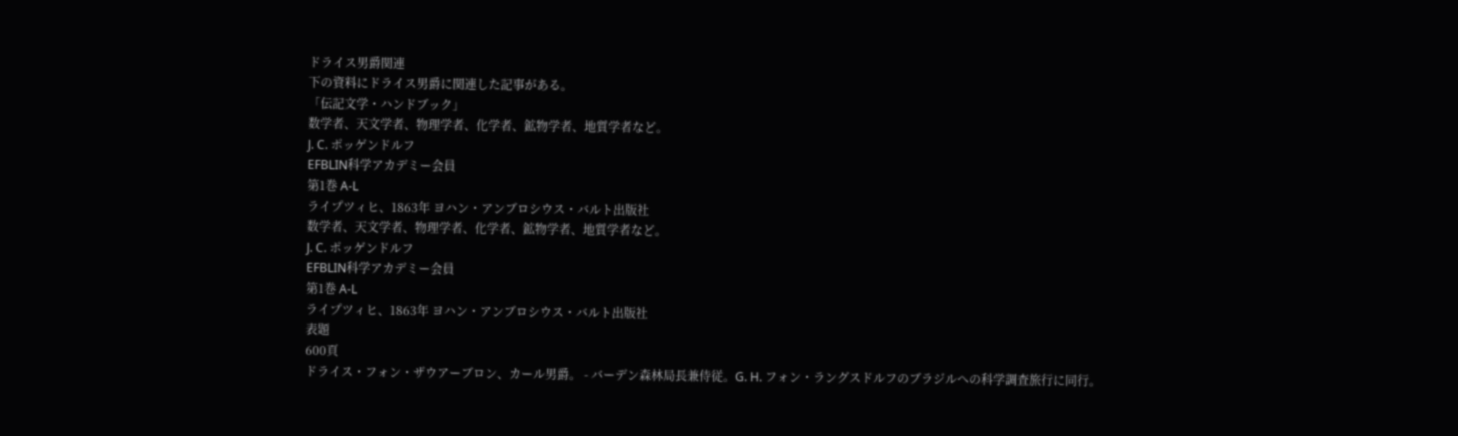ドライス男爵関連
下の資料にドライス男爵に関連した記事がある。
「伝記文学・ハンドブック」
数学者、天文学者、物理学者、化学者、鉱物学者、地質学者など。
J. C. ポッゲンドルフ
EFBLIN科学アカデミー会員
第1巻 A-L
ライプツィヒ、1863年 ヨハン・アンブロシウス・バルト出版社
数学者、天文学者、物理学者、化学者、鉱物学者、地質学者など。
J. C. ポッゲンドルフ
EFBLIN科学アカデミー会員
第1巻 A-L
ライプツィヒ、1863年 ヨハン・アンブロシウス・バルト出版社
表題
600頁
ドライス・フォン・ザウアーブロン、カール男爵。 - バーデン森林局長兼侍従。G. H. フォン・ラングスドルフのブラジルへの科学調査旅行に同行。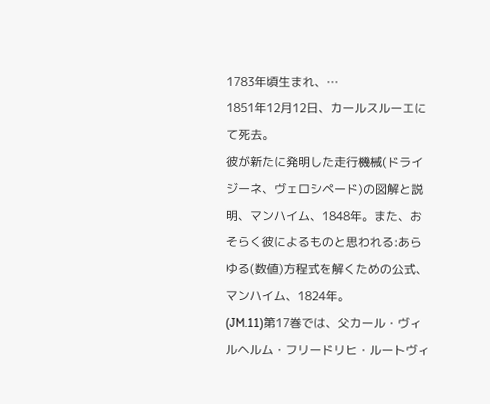1783年頃生まれ、…
1851年12月12日、カールスルーエにて死去。
彼が新たに発明した走行機械(ドライジーネ、ヴェロシペード)の図解と説明、マンハイム、1848年。また、おそらく彼によるものと思われる:あらゆる(数値)方程式を解くための公式、マンハイム、1824年。
(JM.11)第17巻では、父カール・ヴィルヘルム・フリードリヒ・ルートヴィ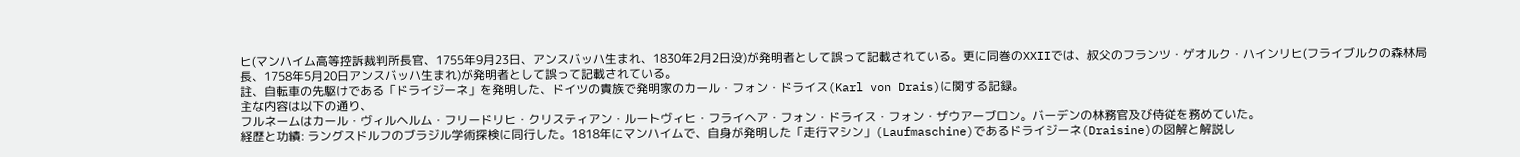ヒ(マンハイム高等控訴裁判所長官、1755年9月23日、アンスバッハ生まれ、1830年2月2日没)が発明者として誤って記載されている。更に同巻のXXIIでは、叔父のフランツ・ゲオルク・ハインリヒ(フライブルクの森林局長、1758年5月20日アンスバッハ生まれ)が発明者として誤って記載されている。
註、自転車の先駆けである「ドライジーネ」を発明した、ドイツの貴族で発明家のカール・フォン・ドライス(Karl von Drais)に関する記録。
主な内容は以下の通り、
フルネームはカール・ヴィルヘルム・フリードリヒ・クリスティアン・ルートヴィヒ・フライヘア・フォン・ドライス・フォン・ザウアーブロン。バーデンの林務官及び侍従を務めていた。
経歴と功績: ラングスドルフのブラジル学術探検に同行した。1818年にマンハイムで、自身が発明した「走行マシン」(Laufmaschine)であるドライジーネ(Draisine)の図解と解説し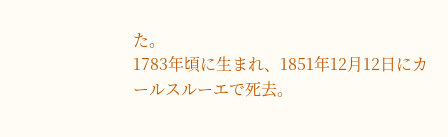た。
1783年頃に生まれ、1851年12月12日にカールスルーエで死去。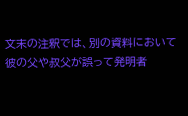文末の注釈では、別の資料において彼の父や叔父が誤って発明者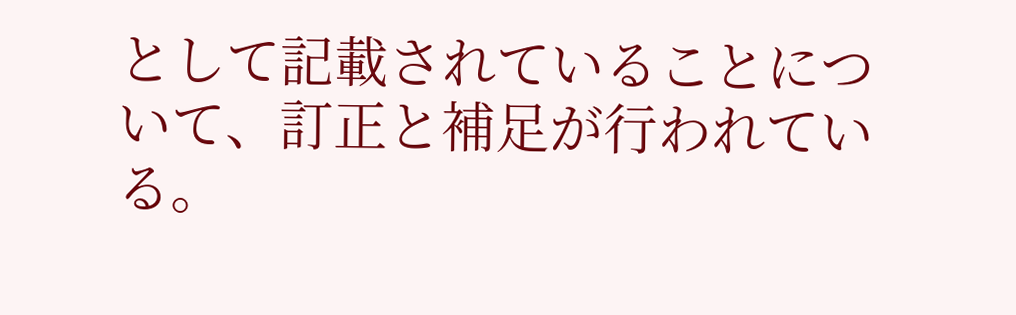として記載されていることについて、訂正と補足が行われている。